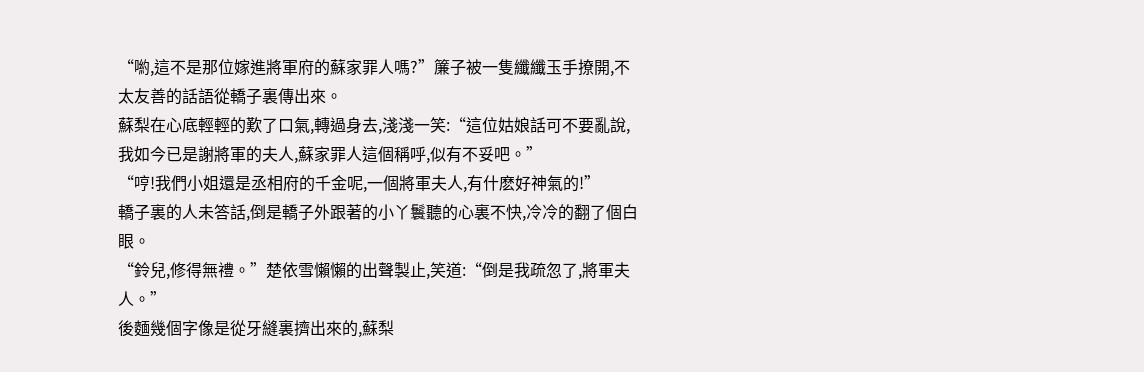“喲,這不是那位嫁進將軍府的蘇家罪人嗎?”簾子被一隻纖纖玉手撩開,不太友善的話語從轎子裏傳出來。
蘇梨在心底輕輕的歎了口氣,轉過身去,淺淺一笑:“這位姑娘話可不要亂說,我如今已是謝將軍的夫人,蘇家罪人這個稱呼,似有不妥吧。”
“哼!我們小姐還是丞相府的千金呢,一個將軍夫人,有什麽好神氣的!”
轎子裏的人未答話,倒是轎子外跟著的小丫鬟聽的心裏不快,冷冷的翻了個白眼。
“鈴兒,修得無禮。”楚依雪懶懶的出聲製止,笑道:“倒是我疏忽了,將軍夫人。”
後麵幾個字像是從牙縫裏擠出來的,蘇梨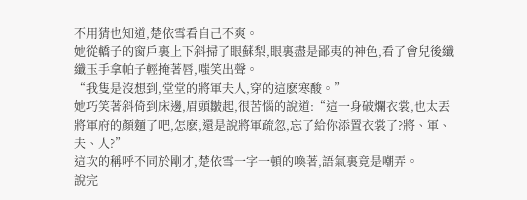不用猜也知道,楚依雪看自己不爽。
她從轎子的窗戶裏上下斜掃了眼蘇梨,眼裏盡是鄙夷的神色,看了會兒後纖纖玉手拿帕子輕掩著唇,嗤笑出聲。
“我隻是沒想到,堂堂的將軍夫人,穿的這麽寒酸。”
她巧笑著斜倚到床邊,眉頭皺起,很苦惱的說道:“這一身破爛衣裳,也太丟將軍府的顏麵了吧,怎麽,還是說將軍疏忽,忘了給你添置衣裳了?將、軍、夫、人?”
這次的稱呼不同於剛才,楚依雪一字一頓的喚著,語氣裏竟是嘲弄。
說完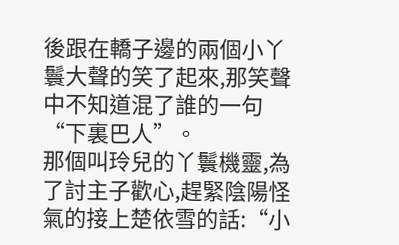後跟在轎子邊的兩個小丫鬟大聲的笑了起來,那笑聲中不知道混了誰的一句“下裏巴人”。
那個叫玲兒的丫鬟機靈,為了討主子歡心,趕緊陰陽怪氣的接上楚依雪的話:“小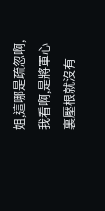姐,這哪是疏忽啊,我看啊,是將軍心裏壓根就沒有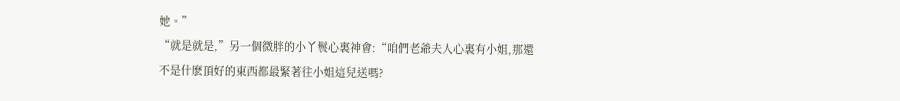她。”
“就是就是,”另一個微胖的小丫鬟心裏神會:“咱們老爺夫人心裏有小姐,那還不是什麽頂好的東西都最緊著往小姐這兒送嗎?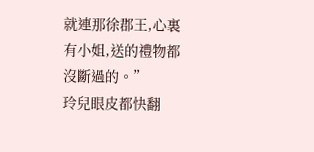就連那徐郡王,心裏有小姐,送的禮物都沒斷過的。”
玲兒眼皮都快翻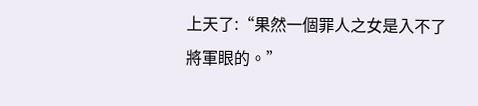上天了:“果然一個罪人之女是入不了將軍眼的。”